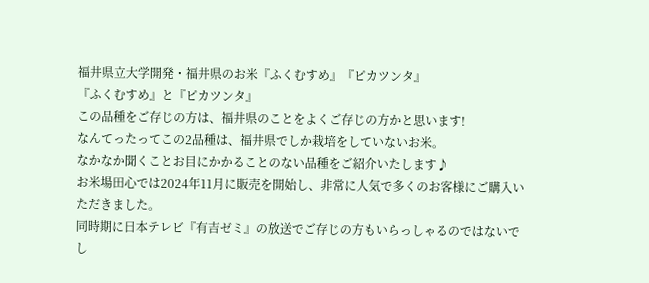福井県立大学開発・福井県のお米『ふくむすめ』『ピカツンタ』
『ふくむすめ』と『ピカツンタ』
この品種をご存じの方は、福井県のことをよくご存じの方かと思います!
なんてったってこの2品種は、福井県でしか栽培をしていないお米。
なかなか聞くことお目にかかることのない品種をご紹介いたします♪
お米場田心では2024年11月に販売を開始し、非常に人気で多くのお客様にご購入いただきました。
同時期に日本テレビ『有吉ゼミ』の放送でご存じの方もいらっしゃるのではないでし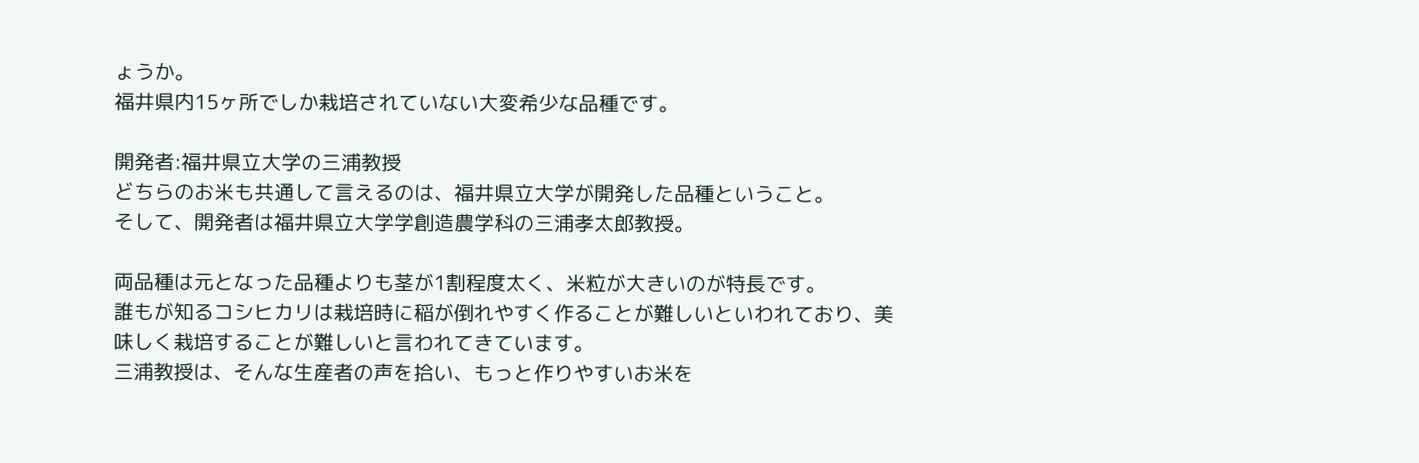ょうか。
福井県内15ヶ所でしか栽培されていない大変希少な品種です。

開発者:福井県立大学の三浦教授
どちらのお米も共通して言えるのは、福井県立大学が開発した品種ということ。
そして、開発者は福井県立大学学創造農学科の三浦孝太郎教授。

両品種は元となった品種よりも茎が1割程度太く、米粒が大きいのが特長です。
誰もが知るコシヒカリは栽培時に稲が倒れやすく作ることが難しいといわれており、美味しく栽培することが難しいと言われてきています。
三浦教授は、そんな生産者の声を拾い、もっと作りやすいお米を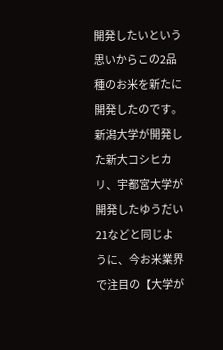開発したいという思いからこの2品種のお米を新たに開発したのです。
新潟大学が開発した新大コシヒカリ、宇都宮大学が開発したゆうだい21などと同じように、今お米業界で注目の【大学が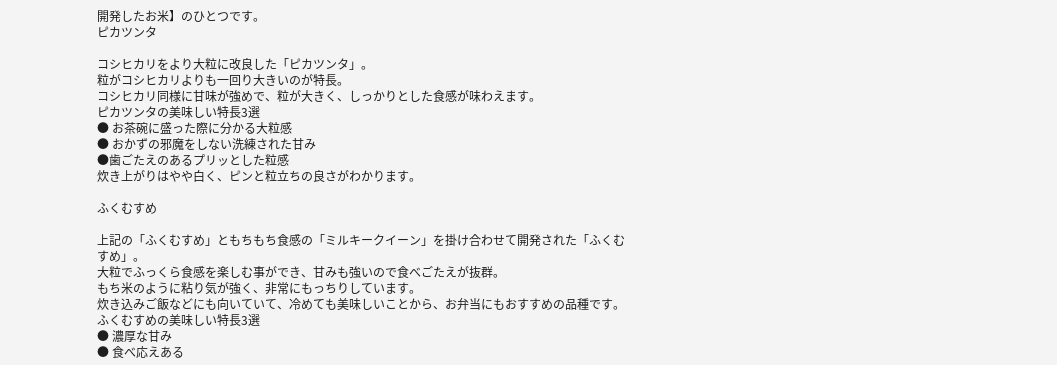開発したお米】のひとつです。
ピカツンタ

コシヒカリをより大粒に改良した「ピカツンタ」。
粒がコシヒカリよりも一回り大きいのが特長。
コシヒカリ同様に甘味が強めで、粒が大きく、しっかりとした食感が味わえます。
ピカツンタの美味しい特長3選
● お茶碗に盛った際に分かる大粒感
● おかずの邪魔をしない洗練された甘み
●歯ごたえのあるプリッとした粒感
炊き上がりはやや白く、ピンと粒立ちの良さがわかります。

ふくむすめ

上記の「ふくむすめ」ともちもち食感の「ミルキークイーン」を掛け合わせて開発された「ふくむすめ」。
大粒でふっくら食感を楽しむ事ができ、甘みも強いので食べごたえが抜群。
もち米のように粘り気が強く、非常にもっちりしています。
炊き込みご飯などにも向いていて、冷めても美味しいことから、お弁当にもおすすめの品種です。
ふくむすめの美味しい特長3選
● 濃厚な甘み
● 食べ応えある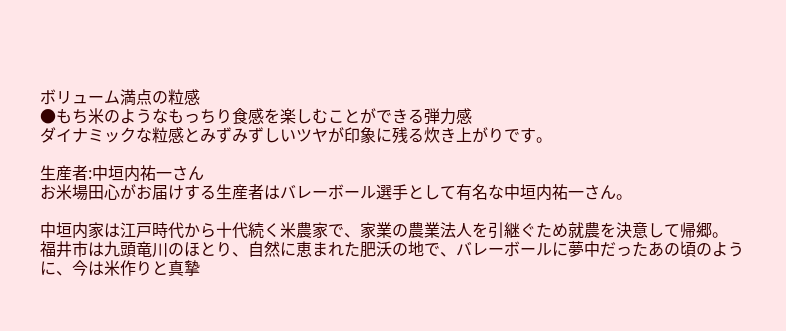ボリューム満点の粒感
●もち米のようなもっちり食感を楽しむことができる弾力感
ダイナミックな粒感とみずみずしいツヤが印象に残る炊き上がりです。

生産者:中垣内祐一さん
お米場田心がお届けする生産者はバレーボール選手として有名な中垣内祐一さん。

中垣内家は江戸時代から十代続く米農家で、家業の農業法人を引継ぐため就農を決意して帰郷。
福井市は九頭竜川のほとり、自然に恵まれた肥沃の地で、バレーボールに夢中だったあの頃のように、今は米作りと真摯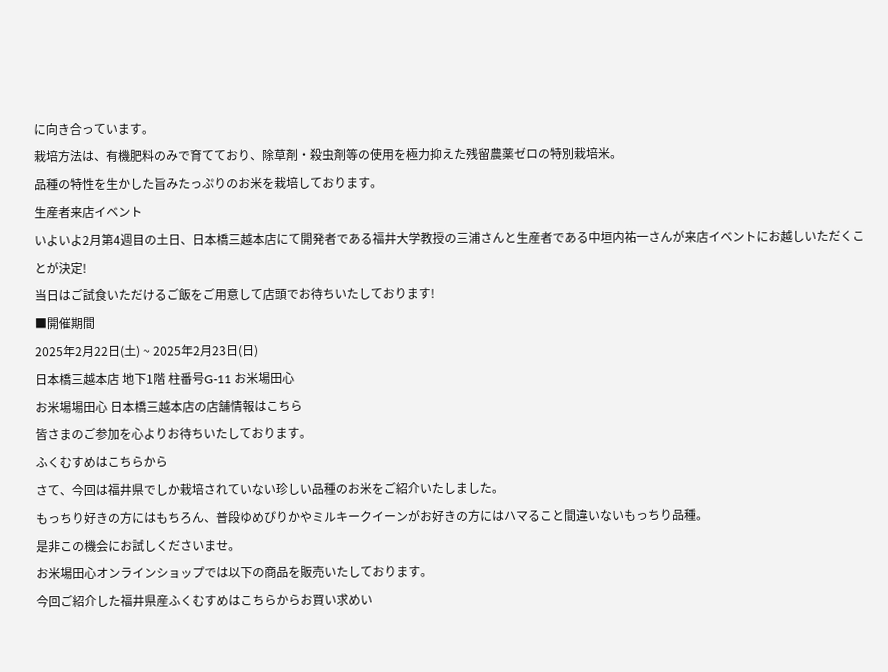に向き合っています。
栽培方法は、有機肥料のみで育てており、除草剤・殺虫剤等の使用を極力抑えた残留農薬ゼロの特別栽培米。
品種の特性を生かした旨みたっぷりのお米を栽培しております。
生産者来店イベント
いよいよ2月第4週目の土日、日本橋三越本店にて開発者である福井大学教授の三浦さんと生産者である中垣内祐一さんが来店イベントにお越しいただくことが決定!
当日はご試食いただけるご飯をご用意して店頭でお待ちいたしております!
■開催期間
2025年2月22日(土) ~ 2025年2月23日(日)
日本橋三越本店 地下1階 柱番号G-11 お米場田心
お米場場田心 日本橋三越本店の店舗情報はこちら
皆さまのご参加を心よりお待ちいたしております。
ふくむすめはこちらから
さて、今回は福井県でしか栽培されていない珍しい品種のお米をご紹介いたしました。
もっちり好きの方にはもちろん、普段ゆめぴりかやミルキークイーンがお好きの方にはハマること間違いないもっちり品種。
是非この機会にお試しくださいませ。
お米場田心オンラインショップでは以下の商品を販売いたしております。
今回ご紹介した福井県産ふくむすめはこちらからお買い求めい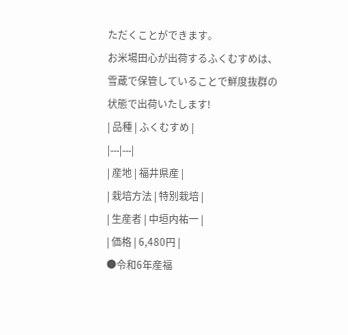ただくことができます。
お米場田心が出荷するふくむすめは、雪蔵で保管していることで鮮度抜群の状態で出荷いたします!
| 品種 | ふくむすめ |
|---|---|
| 産地 | 福井県産 |
| 栽培方法 | 特別栽培 |
| 生産者 | 中垣内祐一 |
| 価格 | 6,480円 |
●令和6年産福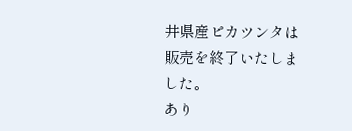井県産ピカツンタは販売を終了いたしました。
あり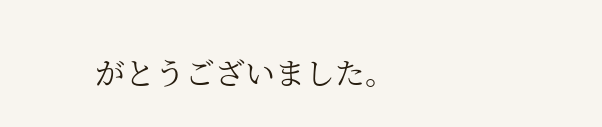がとうございました。